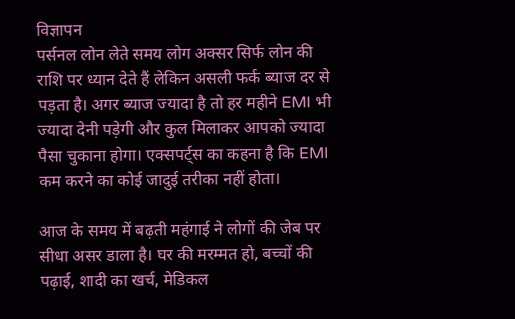विज्ञापन
पर्सनल लोन लेते समय लोग अक्सर सिर्फ लोन की राशि पर ध्यान देते हैं लेकिन असली फर्क ब्याज दर से पड़ता है। अगर ब्याज ज्यादा है तो हर महीने EMI भी ज्यादा देनी पड़ेगी और कुल मिलाकर आपको ज्यादा पैसा चुकाना होगा। एक्सपर्ट्स का कहना है कि EMI कम करने का कोई जादुई तरीका नहीं होता।

आज के समय में बढ़ती महंगाई ने लोगों की जेब पर सीधा असर डाला है। घर की मरम्मत हो, बच्चों की पढ़ाई, शादी का खर्च, मेडिकल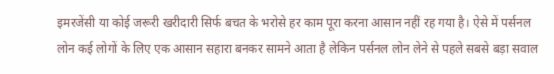इमरजेंसी या कोई जरूरी खरीदारी सिर्फ बचत के भरोसे हर काम पूरा करना आसान नहीं रह गया है। ऐसे में पर्सनल लोन कई लोगों के लिए एक आसान सहारा बनकर सामने आता है लेकिन पर्सनल लोन लेने से पहले सबसे बड़ा सवाल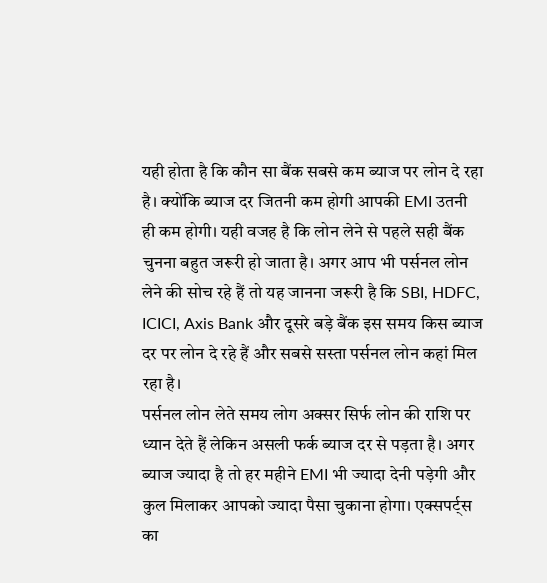यही होता है कि कौन सा बैंक सबसे कम ब्याज पर लोन दे रहा है। क्योंकि ब्याज दर जितनी कम होगी आपकी EMI उतनी ही कम होगी। यही वजह है कि लोन लेने से पहले सही बैंक चुनना बहुत जरूरी हो जाता है। अगर आप भी पर्सनल लोन लेने की सोच रहे हैं तो यह जानना जरूरी है कि SBI, HDFC, ICICI, Axis Bank और दूसरे बड़े बैंक इस समय किस ब्याज दर पर लोन दे रहे हैं और सबसे सस्ता पर्सनल लोन कहां मिल रहा है।
पर्सनल लोन लेते समय लोग अक्सर सिर्फ लोन की राशि पर ध्यान देते हैं लेकिन असली फर्क ब्याज दर से पड़ता है। अगर ब्याज ज्यादा है तो हर महीने EMI भी ज्यादा देनी पड़ेगी और कुल मिलाकर आपको ज्यादा पैसा चुकाना होगा। एक्सपर्ट्स का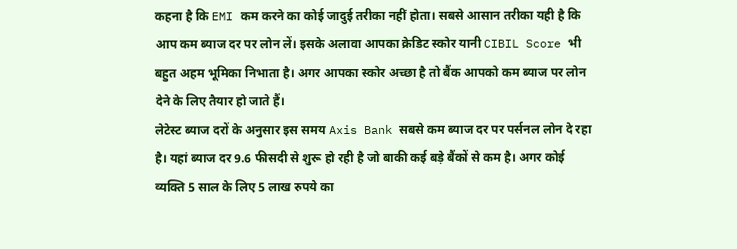कहना है कि EMI कम करने का कोई जादुई तरीका नहीं होता। सबसे आसान तरीका यही है कि आप कम ब्याज दर पर लोन लें। इसके अलावा आपका क्रेडिट स्कोर यानी CIBIL Score भी बहुत अहम भूमिका निभाता है। अगर आपका स्कोर अच्छा है तो बैंक आपको कम ब्याज पर लोन देने के लिए तैयार हो जाते हैं।
लेटेस्ट ब्याज दरों के अनुसार इस समय Axis Bank सबसे कम ब्याज दर पर पर्सनल लोन दे रहा है। यहां ब्याज दर 9.6 फीसदी से शुरू हो रही है जो बाकी कई बड़े बैंकों से कम है। अगर कोई व्यक्ति 5 साल के लिए 5 लाख रुपये का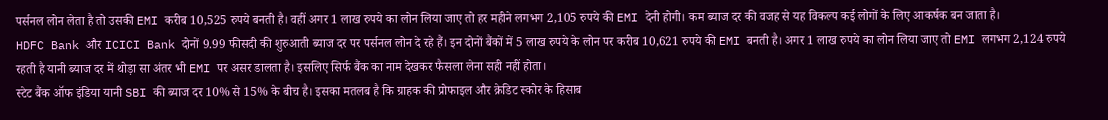पर्सनल लोन लेता है तो उसकी EMI करीब 10,525 रुपये बनती है। वहीं अगर 1 लाख रुपये का लोन लिया जाए तो हर महीने लगभग 2,105 रुपये की EMI देनी होगी। कम ब्याज दर की वजह से यह विकल्प कई लोगों के लिए आकर्षक बन जाता है।
HDFC Bank और ICICI Bank दोनों 9.99 फीसदी की शुरुआती ब्याज दर पर पर्सनल लोन दे रहे हैं। इन दोनों बैंकों में 5 लाख रुपये के लोन पर करीब 10,621 रुपये की EMI बनती है। अगर 1 लाख रुपये का लोन लिया जाए तो EMI लगभग 2,124 रुपये रहती है यानी ब्याज दर में थोड़ा सा अंतर भी EMI पर असर डालता है। इसलिए सिर्फ बैंक का नाम देखकर फैसला लेना सही नहीं होता।
स्टेट बैंक ऑफ इंडिया यानी SBI की ब्याज दर 10% से 15% के बीच है। इसका मतलब है कि ग्राहक की प्रोफाइल और क्रेडिट स्कोर के हिसाब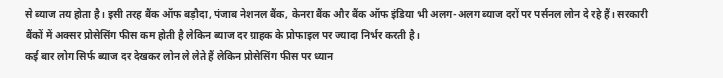से ब्याज तय होता है। इसी तरह बैंक ऑफ बड़ौदा, पंजाब नेशनल बैंक, केनरा बैंक और बैंक ऑफ इंडिया भी अलग-अलग ब्याज दरों पर पर्सनल लोन दे रहे हैं। सरकारी बैंकों में अक्सर प्रोसेसिंग फीस कम होती है लेकिन ब्याज दर ग्राहक के प्रोफाइल पर ज्यादा निर्भर करती है।
कई बार लोग सिर्फ ब्याज दर देखकर लोन ले लेते हैं लेकिन प्रोसेसिंग फीस पर ध्यान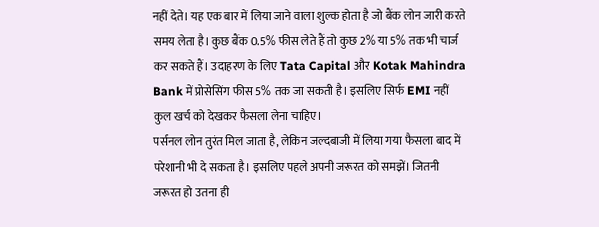नहीं देते। यह एक बार में लिया जाने वाला शुल्क होता है जो बैंक लोन जारी करते समय लेता है। कुछ बैंक 0.5% फीस लेते हैं तो कुछ 2% या 5% तक भी चार्ज कर सकते हैं। उदाहरण के लिए Tata Capital और Kotak Mahindra Bank में प्रोसेसिंग फीस 5% तक जा सकती है। इसलिए सिर्फ EMI नहीं कुल खर्च को देखकर फैसला लेना चाहिए।
पर्सनल लोन तुरंत मिल जाता है, लेकिन जल्दबाजी में लिया गया फैसला बाद में परेशानी भी दे सकता है। इसलिए पहले अपनी जरूरत को समझें। जितनी जरूरत हो उतना ही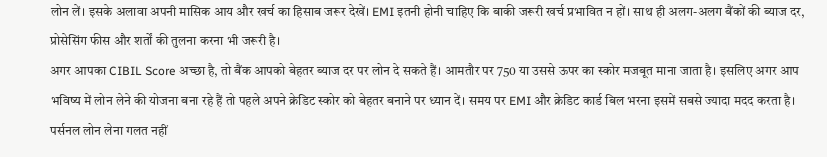लोन लें। इसके अलावा अपनी मासिक आय और खर्च का हिसाब जरूर देखें। EMI इतनी होनी चाहिए कि बाकी जरूरी खर्च प्रभावित न हों। साथ ही अलग-अलग बैंकों की ब्याज दर, प्रोसेसिंग फीस और शर्तों की तुलना करना भी जरूरी है।
अगर आपका CIBIL Score अच्छा है, तो बैंक आपको बेहतर ब्याज दर पर लोन दे सकते हैं। आमतौर पर 750 या उससे ऊपर का स्कोर मजबूत माना जाता है। इसलिए अगर आप भविष्य में लोन लेने की योजना बना रहे हैं तो पहले अपने क्रेडिट स्कोर को बेहतर बनाने पर ध्यान दें। समय पर EMI और क्रेडिट कार्ड बिल भरना इसमें सबसे ज्यादा मदद करता है।
पर्सनल लोन लेना गलत नहीं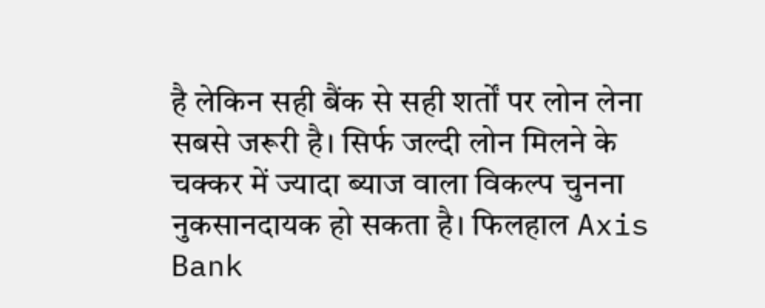है लेकिन सही बैंक से सही शर्तों पर लोन लेना सबसे जरूरी है। सिर्फ जल्दी लोन मिलने के चक्कर में ज्यादा ब्याज वाला विकल्प चुनना नुकसानदायक हो सकता है। फिलहाल Axis Bank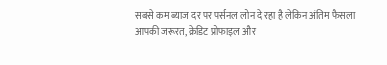सबसे कम ब्याज दर पर पर्सनल लोन दे रहा है लेकिन अंतिम फैसला आपकी जरूरत, क्रेडिट प्रोफाइल और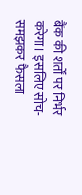बैंक की शर्तों पर निर्भर करेगा। इसलिए सोच-समझकर फैसला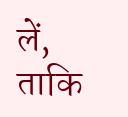लें, ताकि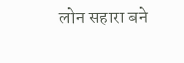लोन सहारा बने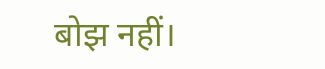बोझ नहीं।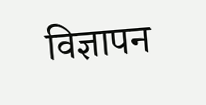विज्ञापन